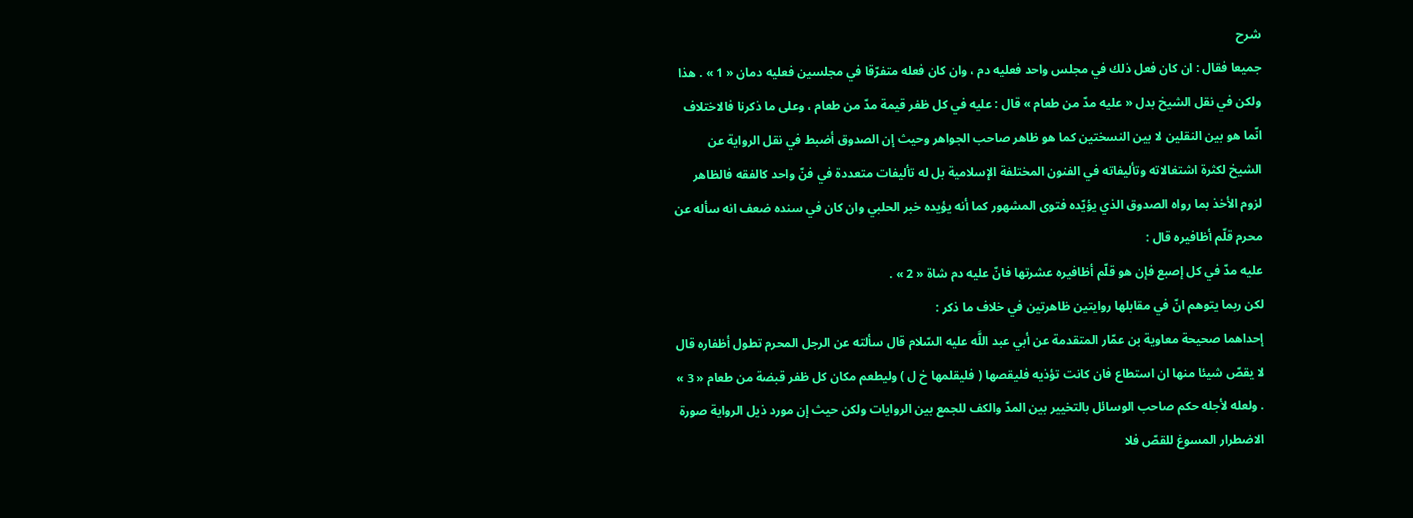شرح
جميعا فقال : ان كان فعل ذلك في مجلس واحد فعليه دم ، وان كان فعله متفرّقا في مجلسين فعليه دمان « 1 » . هذا ولكن في نقل الشيخ بدل « عليه مدّ من طعام » قال : عليه في كل ظفر قيمة مدّ من طعام ، وعلى ما ذكرنا فالاختلاف انّما هو بين النقلين لا بين النسختين كما هو ظاهر صاحب الجواهر وحيث إن الصدوق أضبط في نقل الرواية عن الشيخ لكثرة اشتغالاته وتأليفاته في الفنون المختلفة الإسلامية بل له تأليفات متعددة في فنّ واحد كالفقه فالظاهر لزوم الأخذ بما رواه الصدوق الذي يؤيّده فتوى المشهور كما أنه يؤيده خبر الحلبي وان كان في سنده ضعف انه سأله عن محرم قلّم أظافيره قال :
عليه مدّ في كل إصبع فإن هو قلّم أظافيره عشرتها فانّ عليه دم شاة « 2 » .
لكن ربما يتوهم انّ في مقابلها روايتين ظاهرتين في خلاف ما ذكر :
إحداهما صحيحة معاوية بن عمّار المتقدمة عن أبي عبد اللَّه عليه السّلام قال سألته عن الرجل المحرم تطول أظفاره قال لا يقصّ شيئا منها ان استطاع فان كانت تؤذيه فليقصها ( فليقلمها خ ل ) وليطعم مكان كل ظفر قبضة من طعام « 3 » . ولعله لأجله حكم صاحب الوسائل بالتخيير بين المدّ والكف للجمع بين الروايات ولكن حيث إن مورد ذيل الرواية صورة الاضطرار المسوغ للقصّ فلا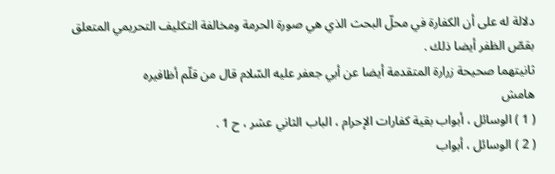دلالة له على أن الكفارة في محلّ البحث الذي هي صورة الحرمة ومخالفة التكليف التحريمي المتعلق بقصّ الظفر أيضا ذلك .
ثانيتهما صحيحة زرارة المتقدمة أيضا عن أبي جعفر عليه السّلام قال من قلّم أظافيره
هامش
( 1 ) الوسائل ، أبواب بقية كفارات الإحرام ، الباب الثاني عشر ، ح 1 .
( 2 ) الوسائل ، أبواب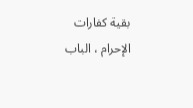بقية كفارات الإحرام ، الباب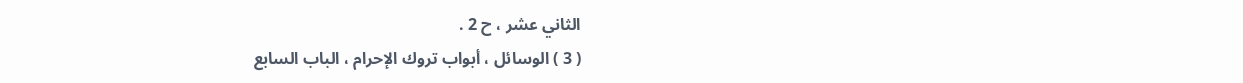الثاني عشر ، ح 2 .
( 3 ) الوسائل ، أبواب تروك الإحرام ، الباب السابع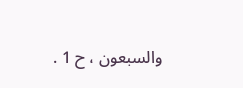والسبعون ، ح 1 .